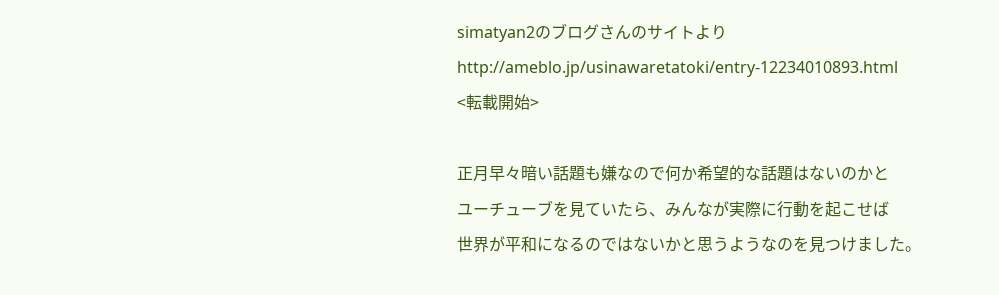simatyan2のブログさんのサイトより
http://ameblo.jp/usinawaretatoki/entry-12234010893.html
<転載開始>

正月早々暗い話題も嫌なので何か希望的な話題はないのかと
ユーチューブを見ていたら、みんなが実際に行動を起こせば
世界が平和になるのではないかと思うようなのを見つけました。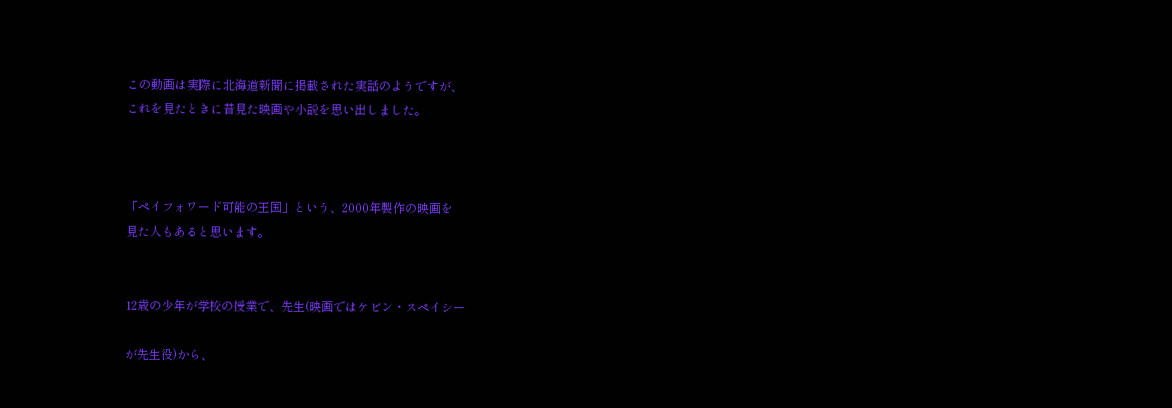この動画は実際に北海道新聞に掲載された実話のようですが、
これを見たときに昔見た映画や小説を思い出しました。



「ペイフォワード可能の王国」という、2000年製作の映画を
見た人もあると思います。


12歳の少年が学校の授業で、先生(映画ではケビン・スペイシー

が先生役)から、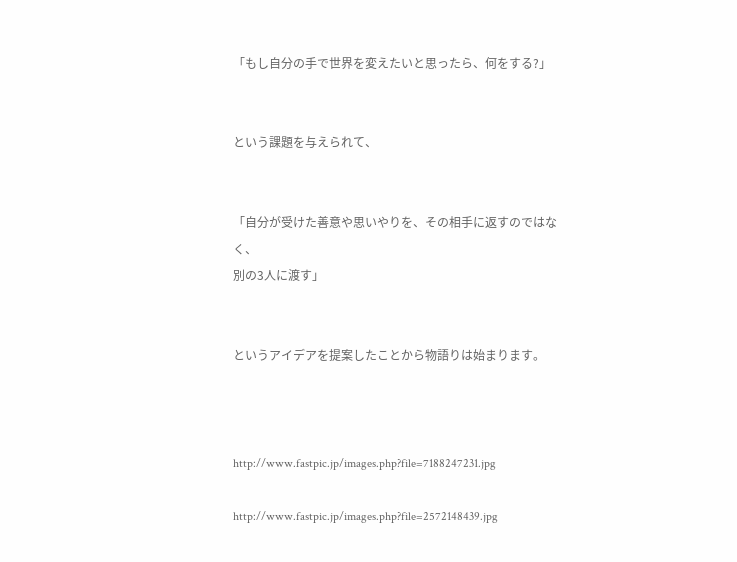「もし自分の手で世界を変えたいと思ったら、何をする?」


という課題を与えられて、


「自分が受けた善意や思いやりを、その相手に返すのではなく、
別の3人に渡す」


というアイデアを提案したことから物語りは始まります。



http://www.fastpic.jp/images.php?file=7188247231.jpg

http://www.fastpic.jp/images.php?file=2572148439.jpg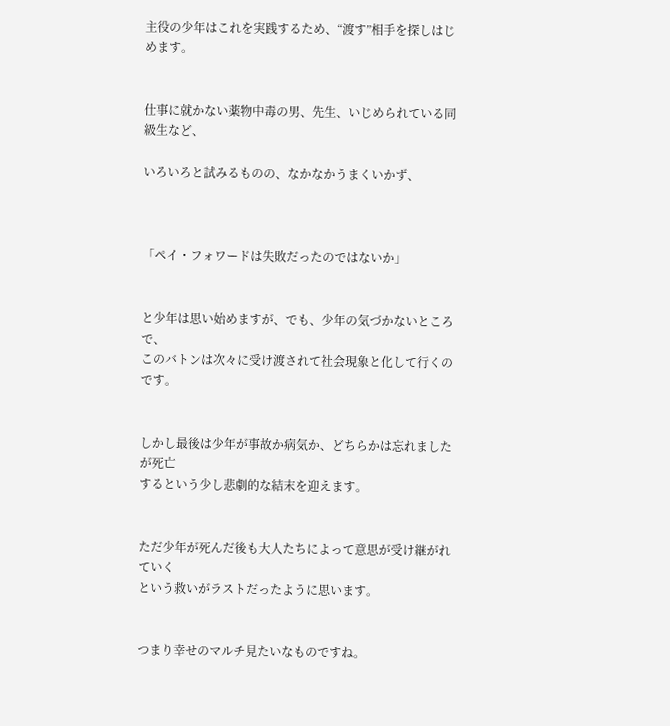主役の少年はこれを実践するため、“渡す”相手を探しはじめます。


仕事に就かない薬物中毒の男、先生、いじめられている同級生など、

いろいろと試みるものの、なかなかうまくいかず、



「ペイ・フォワードは失敗だったのではないか」


と少年は思い始めますが、でも、少年の気づかないところで、
このバトンは次々に受け渡されて社会現象と化して行くのです。


しかし最後は少年が事故か病気か、どちらかは忘れましたが死亡
するという少し悲劇的な結末を迎えます。


ただ少年が死んだ後も大人たちによって意思が受け継がれていく
という救いがラストだったように思います。


つまり幸せのマルチ見たいなものですね。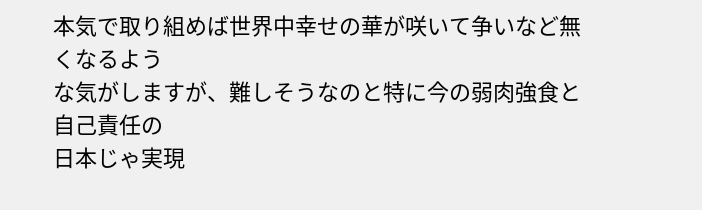本気で取り組めば世界中幸せの華が咲いて争いなど無くなるよう
な気がしますが、難しそうなのと特に今の弱肉強食と自己責任の
日本じゃ実現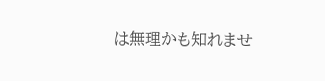は無理かも知れませ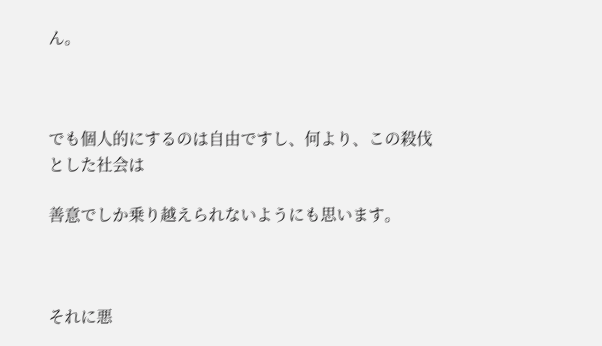ん。



でも個人的にするのは自由ですし、何より、この殺伐とした社会は

善意でしか乗り越えられないようにも思います。



それに悪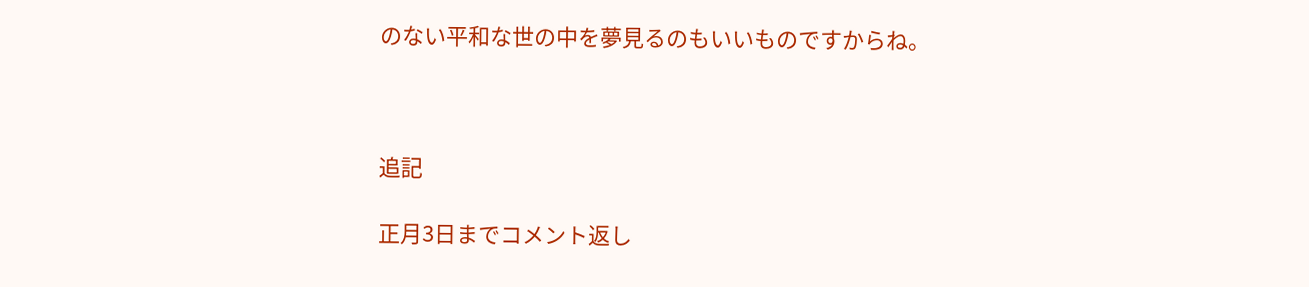のない平和な世の中を夢見るのもいいものですからね。



追記

正月3日までコメント返し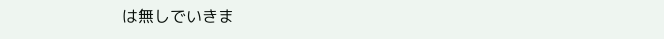は無しでいきま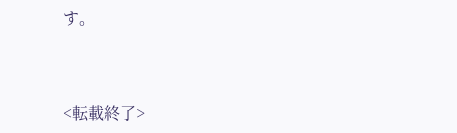す。



<転載終了>